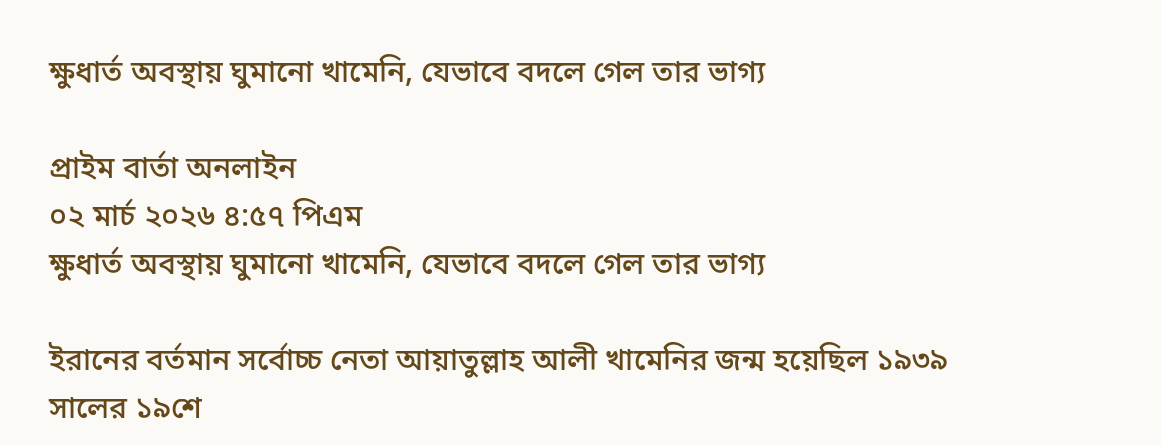ক্ষুধার্ত অবস্থায় ঘুমানো খামেনি, যেভাবে বদলে গেল তার ভাগ্য

প্রাইম বার্তা অনলাইন
০২ মার্চ ২০২৬ ৪:৫৭ পিএম
ক্ষুধার্ত অবস্থায় ঘুমানো খামেনি, যেভাবে বদলে গেল তার ভাগ্য

ইরানের বর্তমান সর্বোচ্চ নেতা আয়াতুল্লাহ আলী খামেনির জন্ম হয়েছিল ১৯৩৯ সালের ১৯শে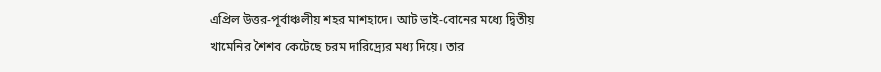এপ্রিল উত্তর-পূর্বাঞ্চলীয় শহর মাশহাদে। আট ভাই-বোনের মধ্যে দ্বিতীয় খামেনির শৈশব কেটেছে চরম দারিদ্র্যের মধ্য দিয়ে। তার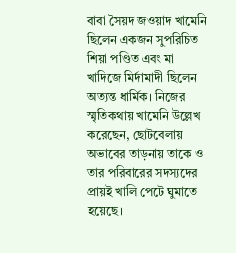বাবা সৈয়দ জওয়াদ খামেনি ছিলেন একজন সুপরিচিত শিয়া পণ্ডিত এবং মা খাদিজে মির্দামাদী ছিলেন অত্যন্ত ধার্মিক। নিজের স্মৃতিকথায় খামেনি উল্লেখ করেছেন, ছোটবেলায় অভাবের তাড়নায় তাকে ও তার পরিবারের সদস্যদের প্রায়ই খালি পেটে ঘুমাতে হয়েছে।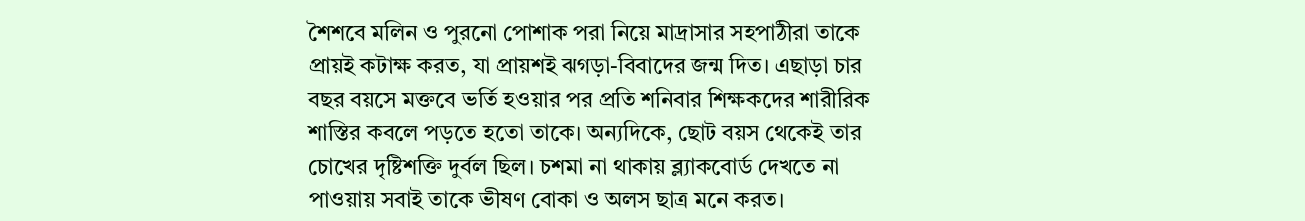শৈশবে মলিন ও পুরনো পোশাক পরা নিয়ে মাদ্রাসার সহপাঠীরা তাকে প্রায়ই কটাক্ষ করত, যা প্রায়শই ঝগড়া-বিবাদের জন্ম দিত। এছাড়া চার বছর বয়সে মক্তবে ভর্তি হওয়ার পর প্রতি শনিবার শিক্ষকদের শারীরিক শাস্তির কবলে পড়তে হতো তাকে। অন্যদিকে, ছোট বয়স থেকেই তার চোখের দৃষ্টিশক্তি দুর্বল ছিল। চশমা না থাকায় ব্ল্যাকবোর্ড দেখতে না পাওয়ায় সবাই তাকে ভীষণ বোকা ও অলস ছাত্র মনে করত।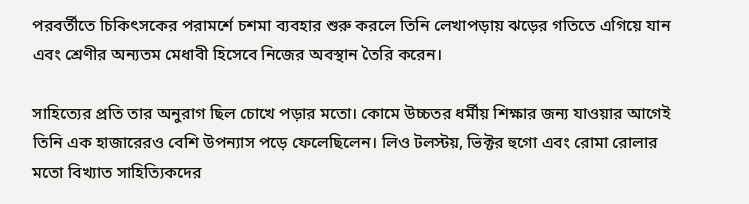পরবর্তীতে চিকিৎসকের পরামর্শে চশমা ব্যবহার শুরু করলে তিনি লেখাপড়ায় ঝড়ের গতিতে এগিয়ে যান এবং শ্রেণীর অন্যতম মেধাবী হিসেবে নিজের অবস্থান তৈরি করেন।

সাহিত্যের প্রতি তার অনুরাগ ছিল চোখে পড়ার মতো। কোমে উচ্চতর ধর্মীয় শিক্ষার জন্য যাওয়ার আগেই তিনি এক হাজারেরও বেশি উপন্যাস পড়ে ফেলেছিলেন। লিও টলস্টয়, ভিক্টর হুগো এবং রোমা রোলার মতো বিখ্যাত সাহিত্যিকদের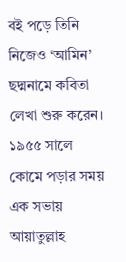বই পড়ে তিনি নিজেও ‘আমিন’ ছদ্মনামে কবিতা লেখা শুরু করেন। ১৯৫৫ সালে কোমে পড়ার সময় এক সভায় আয়াতুল্লাহ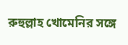রুহুল্লাহ খোমেনির সঙ্গে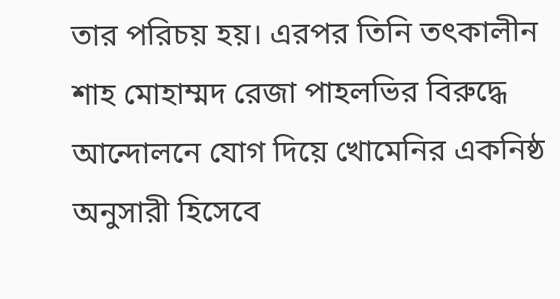তার পরিচয় হয়। এরপর তিনি তৎকালীন শাহ মোহাম্মদ রেজা পাহলভির বিরুদ্ধে আন্দোলনে যোগ দিয়ে খোমেনির একনিষ্ঠ অনুসারী হিসেবে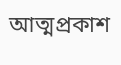আত্মপ্রকাশ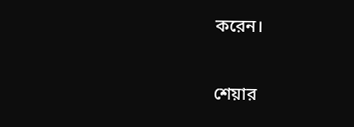করেন।

শেয়ার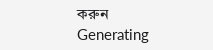করুন
Generating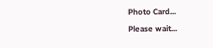Photo Card...
Please wait...